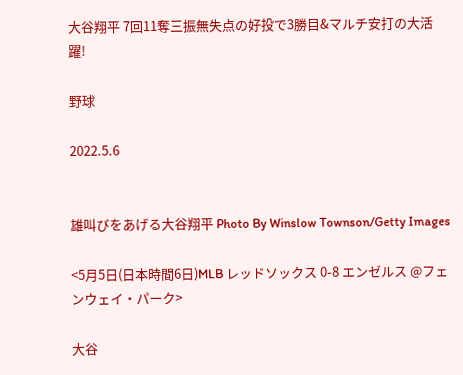大谷翔平 7回11奪三振無失点の好投で3勝目&マルチ安打の大活躍!

野球

2022.5.6


雄叫びをあげる大谷翔平 Photo By Winslow Townson/Getty Images

<5月5日(日本時間6日)MLB レッドソックス 0-8 エンゼルス @フェンウェイ・パーク>

大谷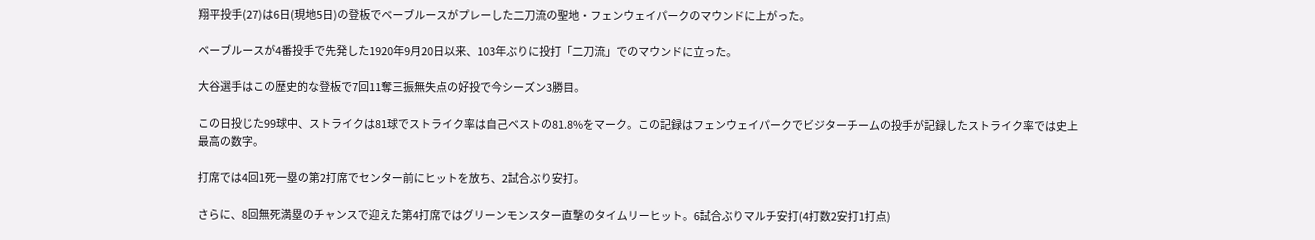翔平投手(27)は6日(現地5日)の登板でベーブルースがプレーした二刀流の聖地・フェンウェイパークのマウンドに上がった。

ベーブルースが4番投手で先発した1920年9月20日以来、103年ぶりに投打「二刀流」でのマウンドに立った。

大谷選手はこの歴史的な登板で7回11奪三振無失点の好投で今シーズン3勝目。

この日投じた99球中、ストライクは81球でストライク率は自己ベストの81.8%をマーク。この記録はフェンウェイパークでビジターチームの投手が記録したストライク率では史上最高の数字。

打席では4回1死一塁の第2打席でセンター前にヒットを放ち、2試合ぶり安打。

さらに、8回無死満塁のチャンスで迎えた第4打席ではグリーンモンスター直撃のタイムリーヒット。6試合ぶりマルチ安打(4打数2安打1打点)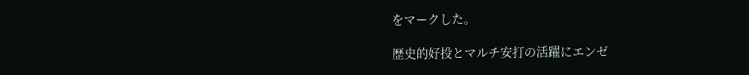をマークした。

歴史的好投とマルチ安打の活躍にエンゼ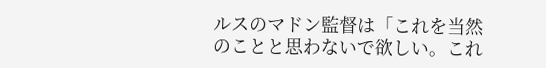ルスのマドン監督は「これを当然のことと思わないで欲しい。これ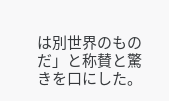は別世界のものだ」と称賛と驚きを口にした。